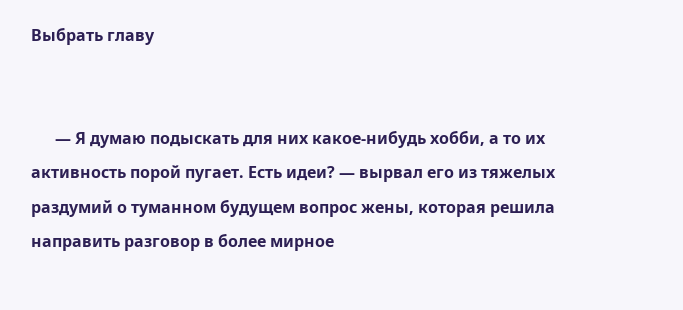Выбрать главу


      — Я думаю подыскать для них какое-нибудь хобби, а то их активность порой пугает. Есть идеи? — вырвал его из тяжелых раздумий о туманном будущем вопрос жены, которая решила направить разговор в более мирное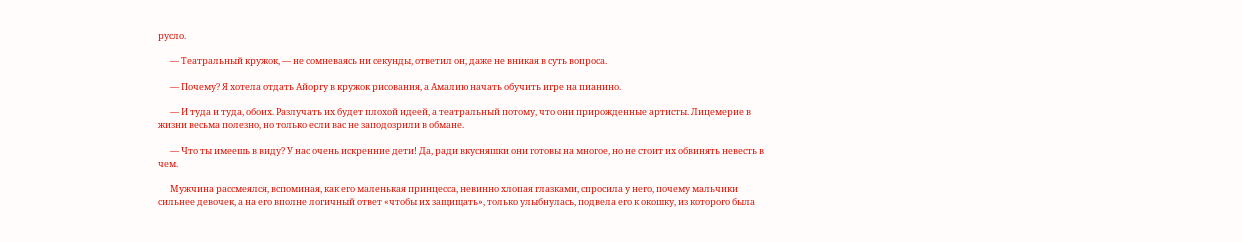русло.

      — Театральный кружок, — не сомневаясь ни секунды, ответил он, даже не вникая в суть вопроса.

      — Почему? Я хотела отдать Айоргу в кружок рисования, а Амалию начать обучить игре на пианино.

      — И туда и туда, обоих. Разлучать их будет плохой идеей, а театральный потому, что они прирожденные артисты. Лицемерие в жизни весьма полезно, но только если вас не заподозрили в обмане.

      — Что ты имеешь в виду? У нас очень искренние дети! Да, ради вкусняшки они готовы на многое, но не стоит их обвинять невесть в чем.

      Мужчина рассмеялся, вспоминая, как его маленькая принцесса, невинно хлопая глазками, спросила у него, почему мальчики сильнее девочек, а на его вполне логичный ответ «чтобы их защищать», только улыбнулась, подвела его к окошку, из которого была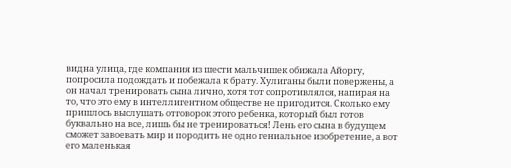видна улица, где компания из шести мальчишек обижала Айоргу, попросила подождать и побежала к брату. Хулиганы были повержены, а он начал тренировать сына лично, хотя тот сопротивлялся, напирая на то, что это ему в интеллигентном обществе не пригодится. Сколько ему пришлось выслушать отговорок этого ребенка, который был готов буквально на все, лишь бы не тренироваться! Лень его сына в будущем сможет завоевать мир и породить не одно гениальное изобретение, а вот его маленькая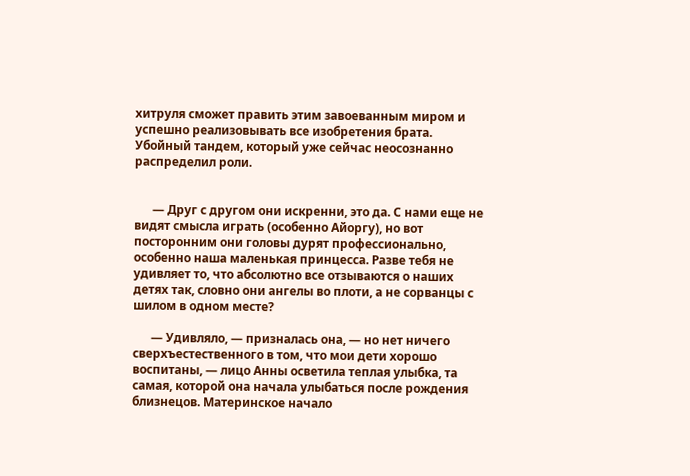хитруля сможет править этим завоеванным миром и успешно реализовывать все изобретения брата. Убойный тандем, который уже сейчас неосознанно распределил роли.


      — Друг с другом они искренни, это да. С нами еще не видят смысла играть (особенно Айоргу), но вот посторонним они головы дурят профессионально, особенно наша маленькая принцесса. Разве тебя не удивляет то, что абсолютно все отзываются о наших детях так, словно они ангелы во плоти, а не сорванцы с шилом в одном месте?

      — Удивляло, — призналась она, — но нет ничего сверхъестественного в том, что мои дети хорошо воспитаны, — лицо Анны осветила теплая улыбка, та самая, которой она начала улыбаться после рождения близнецов. Материнское начало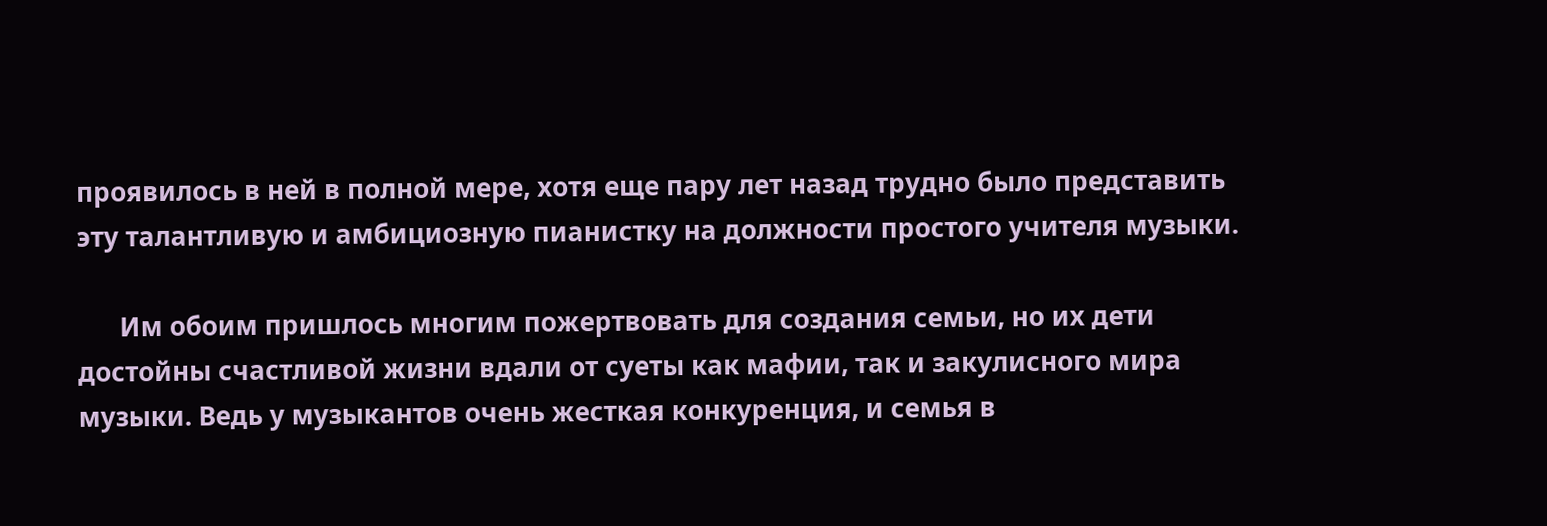проявилось в ней в полной мере, хотя еще пару лет назад трудно было представить эту талантливую и амбициозную пианистку на должности простого учителя музыки.

      Им обоим пришлось многим пожертвовать для создания семьи, но их дети достойны счастливой жизни вдали от суеты как мафии, так и закулисного мира музыки. Ведь у музыкантов очень жесткая конкуренция, и семья в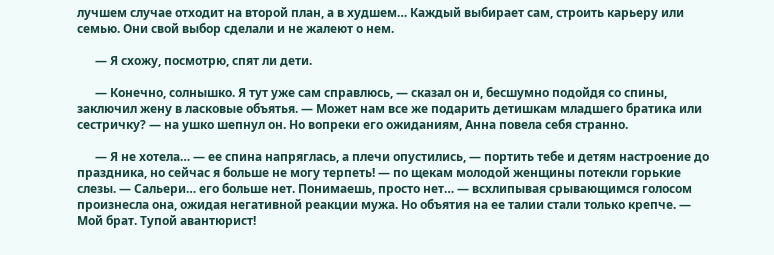лучшем случае отходит на второй план, а в худшем… Каждый выбирает сам, строить карьеру или семью. Они свой выбор сделали и не жалеют о нем.

      — Я схожу, посмотрю, спят ли дети.

      — Конечно, солнышко. Я тут уже сам справлюсь, — сказал он и, бесшумно подойдя со спины, заключил жену в ласковые объятья. — Может нам все же подарить детишкам младшего братика или сестричку? — на ушко шепнул он. Но вопреки его ожиданиям, Анна повела себя странно.

      — Я не хотела… — ее спина напряглась, а плечи опустились, — портить тебе и детям настроение до праздника, но сейчас я больше не могу терпеть! — по щекам молодой женщины потекли горькие слезы. — Сальери… его больше нет. Понимаешь, просто нет… — всхлипывая срывающимся голосом произнесла она, ожидая негативной реакции мужа. Но объятия на ее талии стали только крепче. — Мой брат. Тупой авантюрист!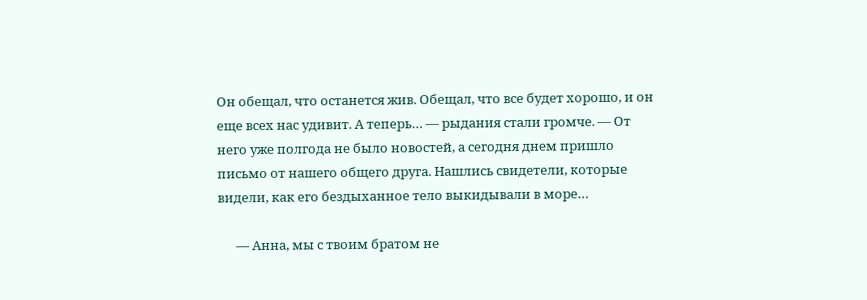Он обещал, что останется жив. Обещал, что все будет хорошо, и он еще всех нас удивит. А теперь… — рыдания стали громче. — От него уже полгода не было новостей, а сегодня днем пришло письмо от нашего общего друга. Нашлись свидетели, которые видели, как его бездыханное тело выкидывали в море…

      — Анна, мы с твоим братом не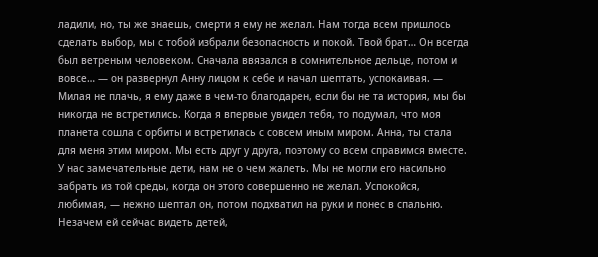ладили, но, ты же знаешь, смерти я ему не желал. Нам тогда всем пришлось сделать выбор, мы с тобой избрали безопасность и покой. Твой брат… Он всегда был ветреным человеком. Сначала ввязался в сомнительное дельце, потом и вовсе… — он развернул Анну лицом к себе и начал шептать, успокаивая. — Милая не плачь, я ему даже в чем-то благодарен, если бы не та история, мы бы никогда не встретились. Когда я впервые увидел тебя, то подумал, что моя планета сошла с орбиты и встретилась с совсем иным миром. Анна, ты стала для меня этим миром. Мы есть друг у друга, поэтому со всем справимся вместе. У нас замечательные дети, нам не о чем жалеть. Мы не могли его насильно забрать из той среды, когда он этого совершенно не желал. Успокойся, любимая, — нежно шептал он, потом подхватил на руки и понес в спальню. Незачем ей сейчас видеть детей,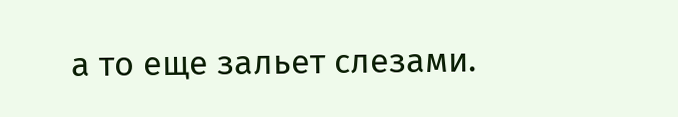а то еще зальет слезами.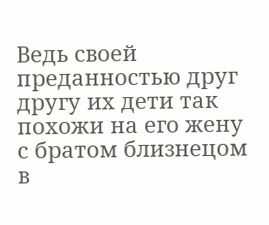Ведь своей преданностью друг другу их дети так похожи на его жену с братом близнецом в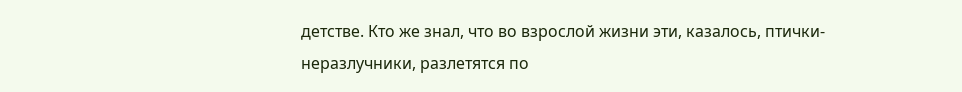детстве. Кто же знал, что во взрослой жизни эти, казалось, птички-неразлучники, разлетятся по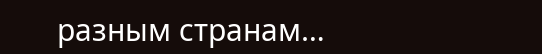разным странам…